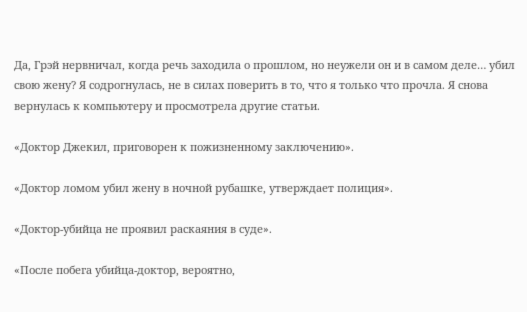Да, Грэй нервничал, когда речь заходила о прошлом, но неужели он и в самом деле… убил свою жену? Я содрогнулась, не в силах поверить в то, что я только что прочла. Я снова вернулась к компьютеру и просмотрела другие статьи.

«Доктор Джекил, приговорен к пожизненному заключению».

«Доктор ломом убил жену в ночной рубашке, утверждает полиция».

«Доктор-убийца не проявил раскаяния в суде».

«После побега убийца-доктор, вероятно,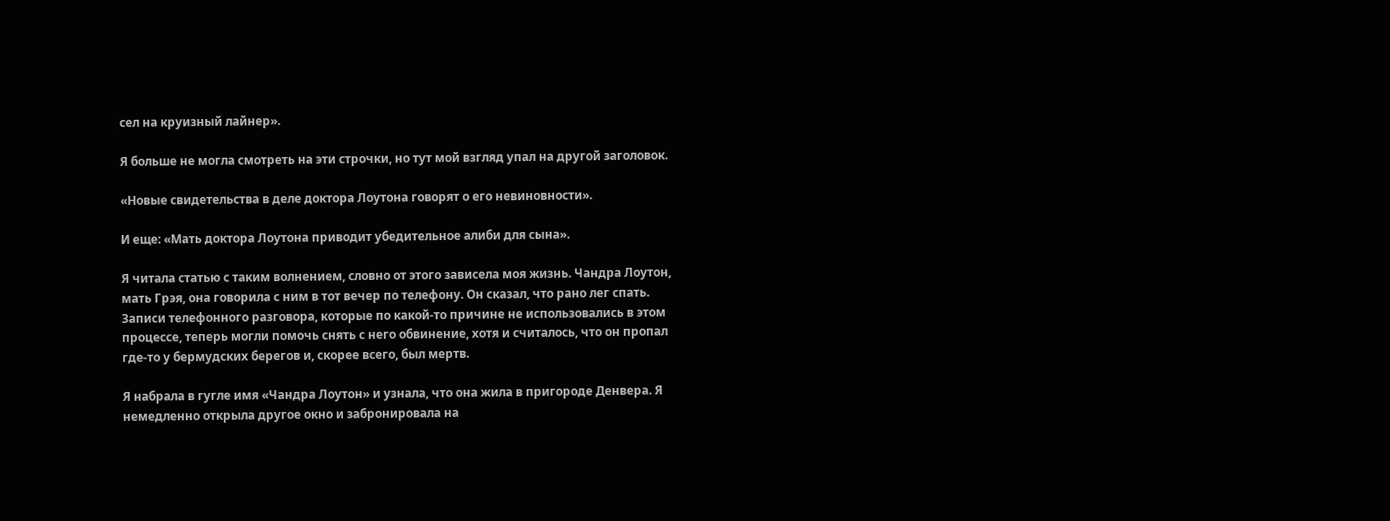сел на круизный лайнер».

Я больше не могла смотреть на эти строчки, но тут мой взгляд упал на другой заголовок.

«Новые свидетельства в деле доктора Лоутона говорят о его невиновности».

И еще: «Мать доктора Лоутона приводит убедительное алиби для сына».

Я читала статью с таким волнением, словно от этого зависела моя жизнь. Чандра Лоутон, мать Грэя, она говорила с ним в тот вечер по телефону. Он сказал, что рано лег спать. Записи телефонного разговора, которые по какой-то причине не использовались в этом процессе, теперь могли помочь снять с него обвинение, хотя и считалось, что он пропал где-то у бермудских берегов и, скорее всего, был мертв.

Я набрала в гугле имя «Чандра Лоутон» и узнала, что она жила в пригороде Денвера. Я немедленно открыла другое окно и забронировала на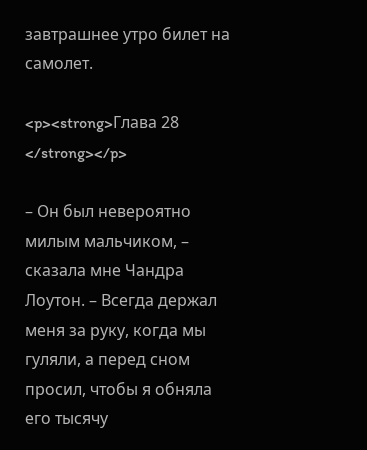завтрашнее утро билет на самолет.

<p><strong>Глава 28 </strong></p>

– Он был невероятно милым мальчиком, – сказала мне Чандра Лоутон. – Всегда держал меня за руку, когда мы гуляли, а перед сном просил, чтобы я обняла его тысячу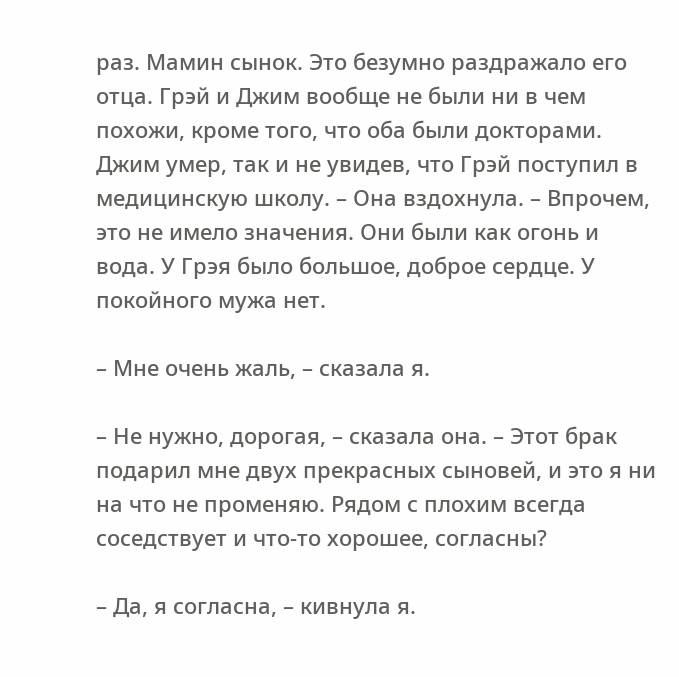раз. Мамин сынок. Это безумно раздражало его отца. Грэй и Джим вообще не были ни в чем похожи, кроме того, что оба были докторами. Джим умер, так и не увидев, что Грэй поступил в медицинскую школу. – Она вздохнула. – Впрочем, это не имело значения. Они были как огонь и вода. У Грэя было большое, доброе сердце. У покойного мужа нет.

– Мне очень жаль, – сказала я.

– Не нужно, дорогая, – сказала она. – Этот брак подарил мне двух прекрасных сыновей, и это я ни на что не променяю. Рядом с плохим всегда соседствует и что-то хорошее, согласны?

– Да, я согласна, – кивнула я.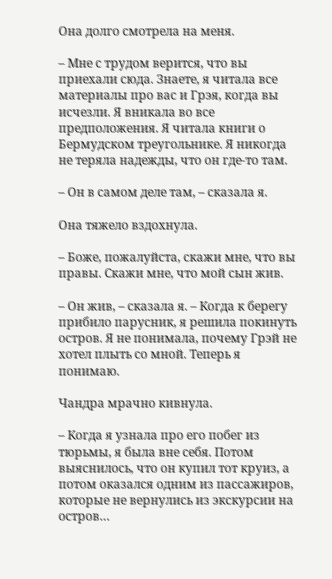Она долго смотрела на меня.

– Мне с трудом верится, что вы приехали сюда. Знаете, я читала все материалы про вас и Грэя, когда вы исчезли. Я вникала во все предположения. Я читала книги о Бермудском треугольнике. Я никогда не теряла надежды, что он где-то там.

– Он в самом деле там, – сказала я.

Она тяжело вздохнула.

– Боже, пожалуйста, скажи мне, что вы правы. Скажи мне, что мой сын жив.

– Он жив, – сказала я. – Когда к берегу прибило парусник, я решила покинуть остров. Я не понимала, почему Грэй не хотел плыть со мной. Теперь я понимаю.

Чандра мрачно кивнула.

– Когда я узнала про его побег из тюрьмы, я была вне себя. Потом выяснилось, что он купил тот круиз, а потом оказался одним из пассажиров, которые не вернулись из экскурсии на остров…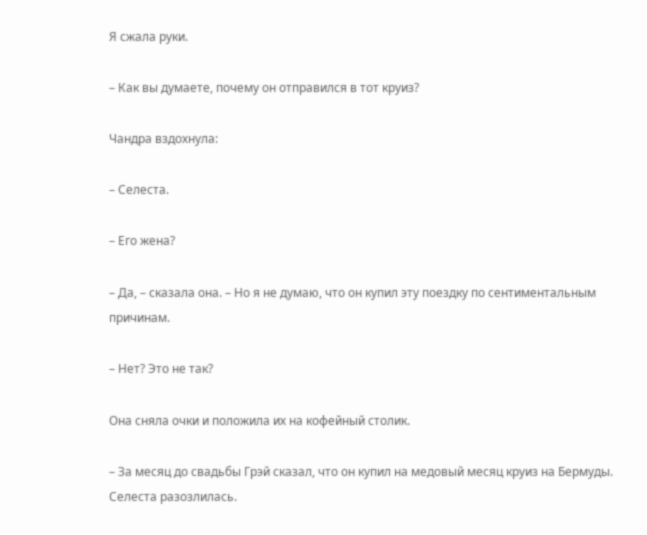Я сжала руки.

– Как вы думаете, почему он отправился в тот круиз?

Чандра вздохнула:

– Селеста.

– Его жена?

– Да, – сказала она. – Но я не думаю, что он купил эту поездку по сентиментальным причинам.

– Нет? Это не так?

Она сняла очки и положила их на кофейный столик.

– За месяц до свадьбы Грэй сказал, что он купил на медовый месяц круиз на Бермуды. Селеста разозлилась.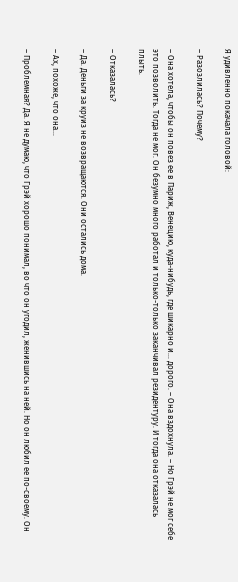Я удивленно покачала головой:

– Разозлилась? Почему?

– Она хотела, чтобы он повез ее в Париж, Венецию, куда-нибудь, где шикарно и… дорого. – Она вздохнула. – Но Грэй не мог себе это позволить. Тогда не мог. Он безумно много работал и только-только заканчивал резидентуру. И тогда она отказалась плыть.

– Отказалась?

– Да. Деньги за круиз не возвращаются. Они остались дома.

– Ах, похоже, что она…

– Проблемная? Да. Я не думаю, что Грэй хорошо понимал, во что он угодил, женившись на ней. Но он любил ее по-своему. Он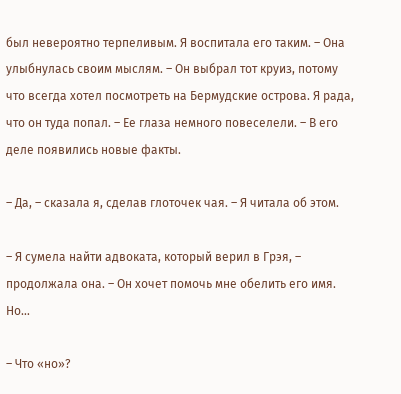был невероятно терпеливым. Я воспитала его таким. – Она улыбнулась своим мыслям. – Он выбрал тот круиз, потому что всегда хотел посмотреть на Бермудские острова. Я рада, что он туда попал. – Ее глаза немного повеселели. – В его деле появились новые факты.

– Да, – сказала я, сделав глоточек чая. – Я читала об этом.

– Я сумела найти адвоката, который верил в Грэя, – продолжала она. – Он хочет помочь мне обелить его имя. Но…

– Что «но»?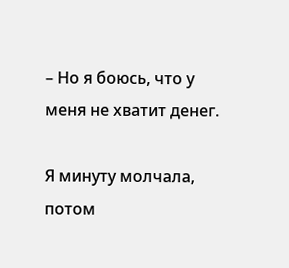– Но я боюсь, что у меня не хватит денег.

Я минуту молчала, потом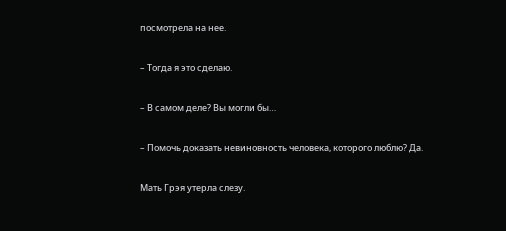посмотрела на нее.

– Тогда я это сделаю.

– В самом деле? Вы могли бы…

– Помочь доказать невиновность человека, которого люблю? Да.

Мать Грэя утерла слезу.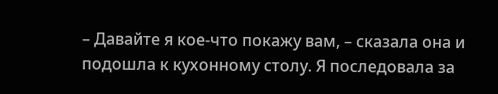– Давайте я кое-что покажу вам, – сказала она и подошла к кухонному столу. Я последовала за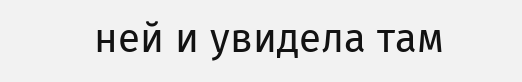ней и увидела там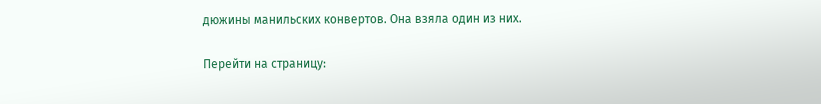дюжины манильских конвертов. Она взяла один из них.

Перейти на страницу: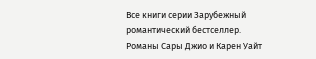Все книги серии Зарубежный романтический бестселлер. Романы Сары Джио и Карен Уайт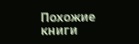Похожие книги